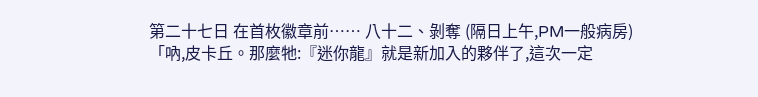第二十七日 在首枚徽章前…… 八十二、剝奪 (隔日上午,PM一般病房) 「吶,皮卡丘。那麼牠:『迷你龍』就是新加入的夥伴了,這次一定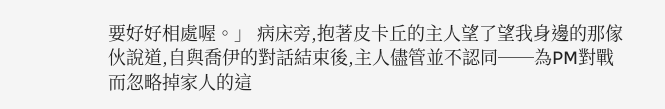要好好相處喔。」 病床旁,抱著皮卡丘的主人望了望我身邊的那傢伙說道,自與喬伊的對話結束後,主人儘管並不認同──為PM對戰而忽略掉家人的這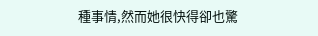種事情,然而她很快得卻也驚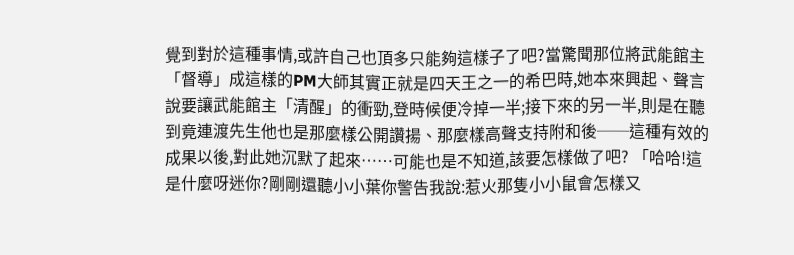覺到對於這種事情,或許自己也頂多只能夠這樣子了吧?當驚聞那位將武能館主「督導」成這樣的PM大師其實正就是四天王之一的希巴時,她本來興起、聲言說要讓武能館主「清醒」的衝勁,登時候便冷掉一半;接下來的另一半,則是在聽到竟連渡先生他也是那麼樣公開讚揚、那麼樣高聲支持附和後──這種有效的成果以後,對此她沉默了起來……可能也是不知道,該要怎樣做了吧? 「哈哈!這是什麼呀迷你?剛剛還聽小小葉你警告我說:惹火那隻小小鼠會怎樣又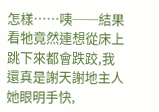怎樣……咦──結果看牠竟然連想從床上跳下來都會跌跤,我還真是謝天謝地主人她眼明手快,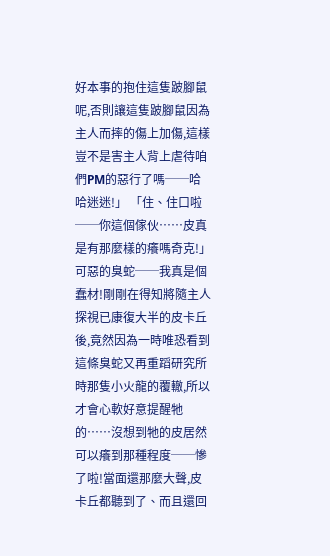好本事的抱住這隻跛腳鼠呢,否則讓這隻跛腳鼠因為主人而摔的傷上加傷,這樣豈不是害主人背上虐待咱們PM的惡行了嗎──哈哈迷迷!」 「住、住口啦──你這個傢伙……皮真是有那麼樣的癢嗎奇克!」 可惡的臭蛇──我真是個蠢材!剛剛在得知將隨主人探視已康復大半的皮卡丘後,竟然因為一時唯恐看到這條臭蛇又再重蹈研究所時那隻小火龍的覆轍,所以才會心軟好意提醒牠的……沒想到牠的皮居然可以癢到那種程度──慘了啦!當面還那麼大聲,皮卡丘都聽到了、而且還回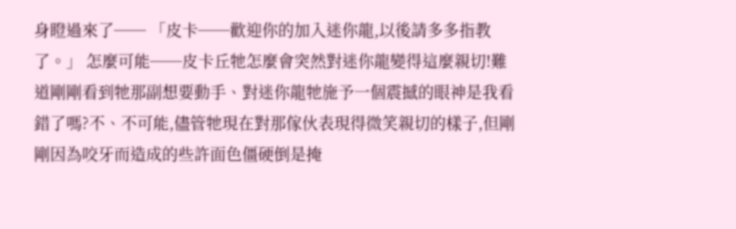身瞪過來了── 「皮卡──歡迎你的加入迷你龍,以後請多多指教了。」 怎麼可能──皮卡丘牠怎麼會突然對迷你龍變得這麼親切!難道剛剛看到牠那副想要動手、對迷你龍牠施予一個震撼的眼神是我看錯了嗎?不、不可能,儘管牠現在對那傢伙表現得微笑親切的樣子,但剛剛因為咬牙而造成的些許面色僵硬倒是掩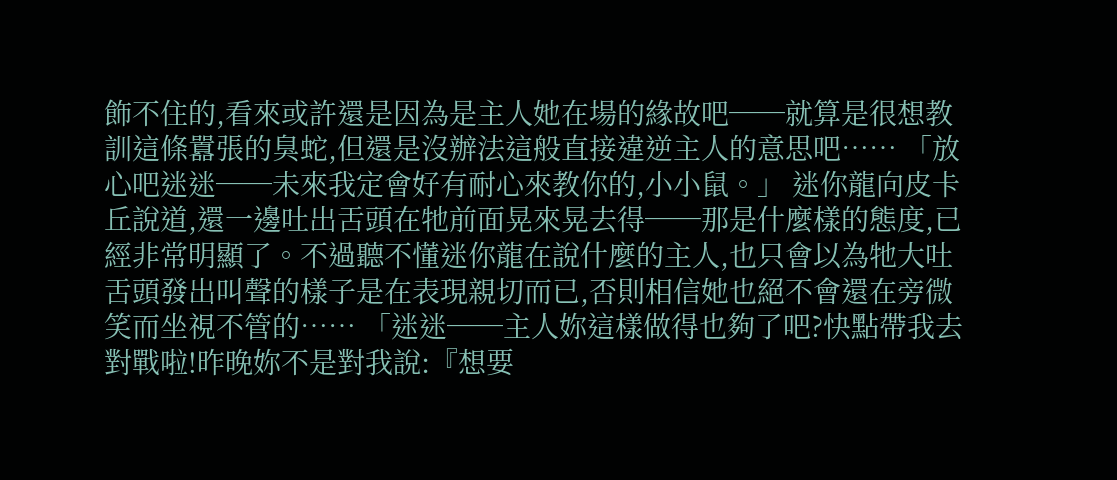飾不住的,看來或許還是因為是主人她在場的緣故吧──就算是很想教訓這條囂張的臭蛇,但還是沒辦法這般直接違逆主人的意思吧…… 「放心吧迷迷──未來我定會好有耐心來教你的,小小鼠。」 迷你龍向皮卡丘說道,還一邊吐出舌頭在牠前面晃來晃去得──那是什麼樣的態度,已經非常明顯了。不過聽不懂迷你龍在說什麼的主人,也只會以為牠大吐舌頭發出叫聲的樣子是在表現親切而已,否則相信她也絕不會還在旁微笑而坐視不管的…… 「迷迷──主人妳這樣做得也夠了吧?快點帶我去對戰啦!昨晚妳不是對我說:『想要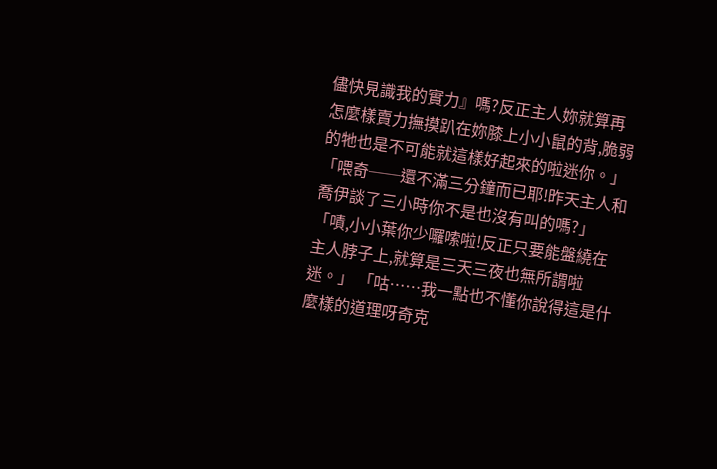儘快見識我的實力』嗎?反正主人妳就算再怎麼樣賣力撫摸趴在妳膝上小小鼠的背,脆弱的牠也是不可能就這樣好起來的啦迷你。」 「喂奇──還不滿三分鐘而已耶!昨天主人和喬伊談了三小時你不是也沒有叫的嗎?」 「嘖,小小葉你少囉嗦啦!反正只要能盤繞在主人脖子上,就算是三天三夜也無所謂啦迷。」 「咕……我一點也不懂你說得這是什麼樣的道理呀奇克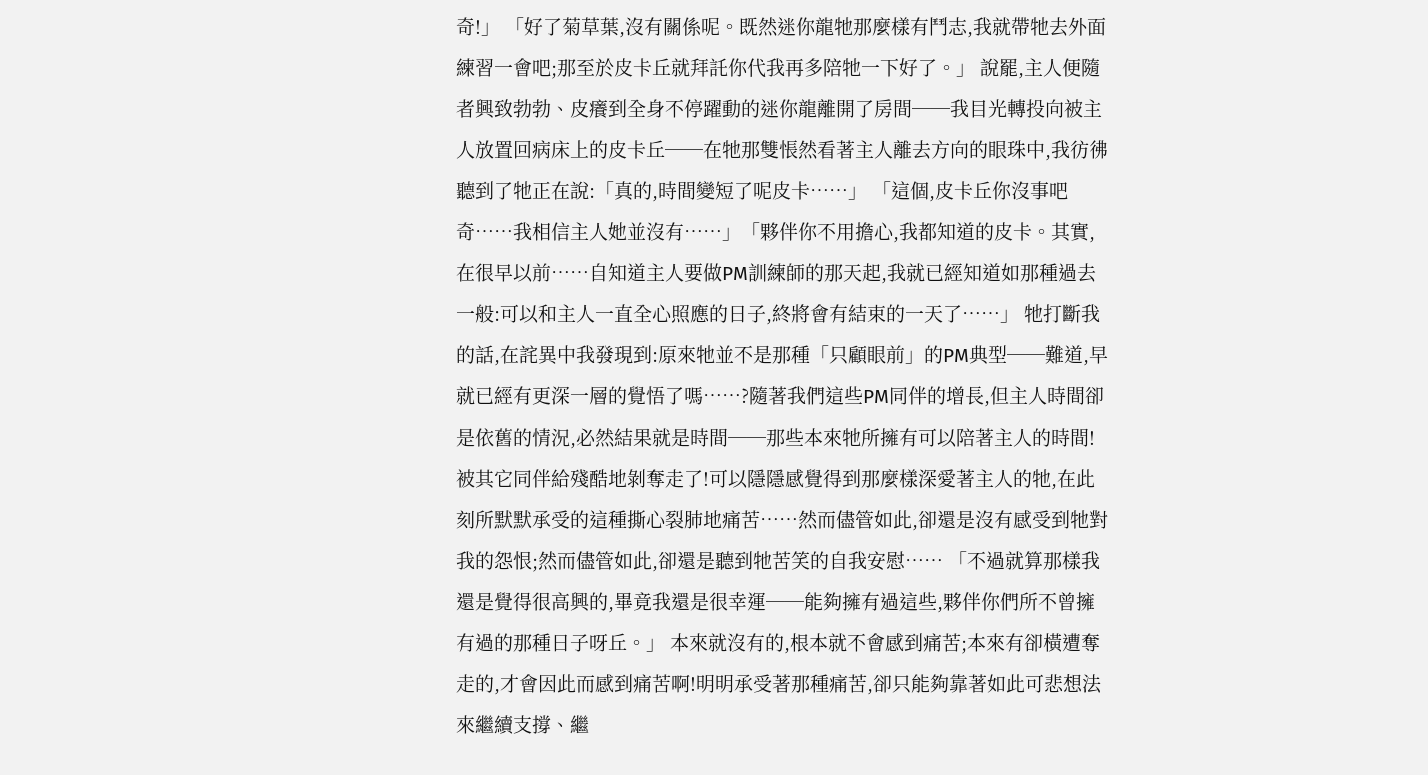奇!」 「好了菊草葉,沒有關係呢。既然迷你龍牠那麼樣有鬥志,我就帶牠去外面練習一會吧;那至於皮卡丘就拜託你代我再多陪牠一下好了。」 說罷,主人便隨者興致勃勃、皮癢到全身不停躍動的迷你龍離開了房間──我目光轉投向被主人放置回病床上的皮卡丘──在牠那雙悵然看著主人離去方向的眼珠中,我彷彿聽到了牠正在說:「真的,時間變短了呢皮卡……」 「這個,皮卡丘你沒事吧奇……我相信主人她並沒有……」「夥伴你不用擔心,我都知道的皮卡。其實,在很早以前……自知道主人要做PM訓練師的那天起,我就已經知道如那種過去一般:可以和主人一直全心照應的日子,終將會有結束的一天了……」 牠打斷我的話,在詫異中我發現到:原來牠並不是那種「只顧眼前」的PM典型──難道,早就已經有更深一層的覺悟了嗎……?隨著我們這些PM同伴的增長,但主人時間卻是依舊的情況,必然結果就是時間──那些本來牠所擁有可以陪著主人的時間!被其它同伴給殘酷地剝奪走了!可以隱隱感覺得到那麼樣深愛著主人的牠,在此刻所默默承受的這種撕心裂肺地痛苦……然而儘管如此,卻還是沒有感受到牠對我的怨恨;然而儘管如此,卻還是聽到牠苦笑的自我安慰…… 「不過就算那樣我還是覺得很高興的,畢竟我還是很幸運──能夠擁有過這些,夥伴你們所不曾擁有過的那種日子呀丘。」 本來就沒有的,根本就不會感到痛苦;本來有卻橫遭奪走的,才會因此而感到痛苦啊!明明承受著那種痛苦,卻只能夠靠著如此可悲想法來繼續支撐、繼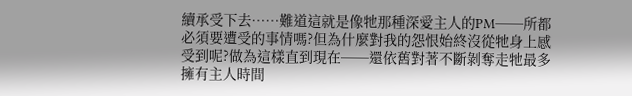續承受下去……難道這就是像牠那種深愛主人的PM──所都必須要遭受的事情嗎?但為什麼對我的怨恨始終沒從牠身上感受到呢?做為這樣直到現在──還依舊對著不斷剝奪走牠最多擁有主人時間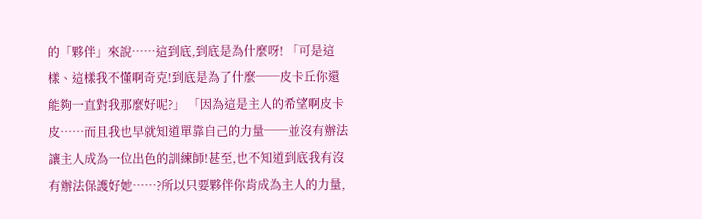的「夥伴」來說……這到底,到底是為什麼呀! 「可是這樣、這樣我不懂啊奇克!到底是為了什麼──皮卡丘你還能夠一直對我那麼好呢?」 「因為這是主人的希望啊皮卡皮……而且我也早就知道單靠自己的力量──並沒有辦法讓主人成為一位出色的訓練師!甚至,也不知道到底我有沒有辦法保護好她……?所以只要夥伴你肯成為主人的力量,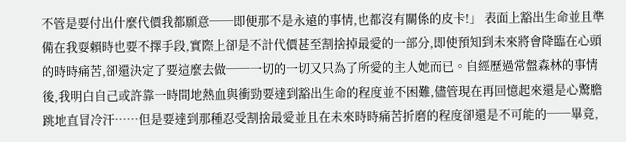不管是要付出什麼代價我都願意──即便那不是永遠的事情,也都沒有關係的皮卡!」 表面上豁出生命並且準備在我耍賴時也要不擇手段,實際上卻是不計代價甚至割捨掉最愛的一部分,即使預知到未來將會降臨在心頭的時時痛苦,卻還決定了要這麼去做──一切的一切又只為了所愛的主人她而已。自經歷過常盤森林的事情後,我明白自己或許靠一時間地熱血與衝勁要達到豁出生命的程度並不困難,儘管現在再回憶起來還是心驚膽跳地直冒冷汗……但是要達到那種忍受割捨最愛並且在未來時時痛苦折磨的程度卻還是不可能的──畢竟,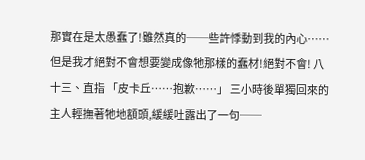那實在是太愚蠢了!雖然真的──些許悸動到我的內心……但是我才絕對不會想要變成像牠那樣的蠢材!絕對不會! 八十三、直指 「皮卡丘……抱歉……」 三小時後單獨回來的主人輕撫著牠地額頭,緩緩吐露出了一句──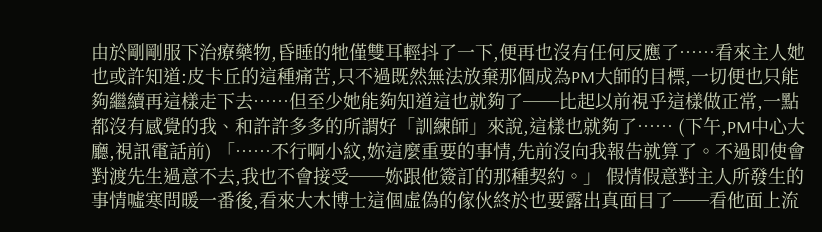由於剛剛服下治療藥物,昏睡的牠僅雙耳輕抖了一下,便再也沒有任何反應了……看來主人她也或許知道:皮卡丘的這種痛苦,只不過既然無法放棄那個成為PM大師的目標,一切便也只能夠繼續再這樣走下去……但至少她能夠知道這也就夠了──比起以前視乎這樣做正常,一點都沒有感覺的我、和許許多多的所謂好「訓練師」來說,這樣也就夠了…… (下午,PM中心大廳,視訊電話前) 「……不行啊小紋,妳這麼重要的事情,先前沒向我報告就算了。不過即使會對渡先生過意不去,我也不會接受──妳跟他簽訂的那種契約。」 假情假意對主人所發生的事情噓寒問暖一番後,看來大木博士這個虛偽的傢伙終於也要露出真面目了──看他面上流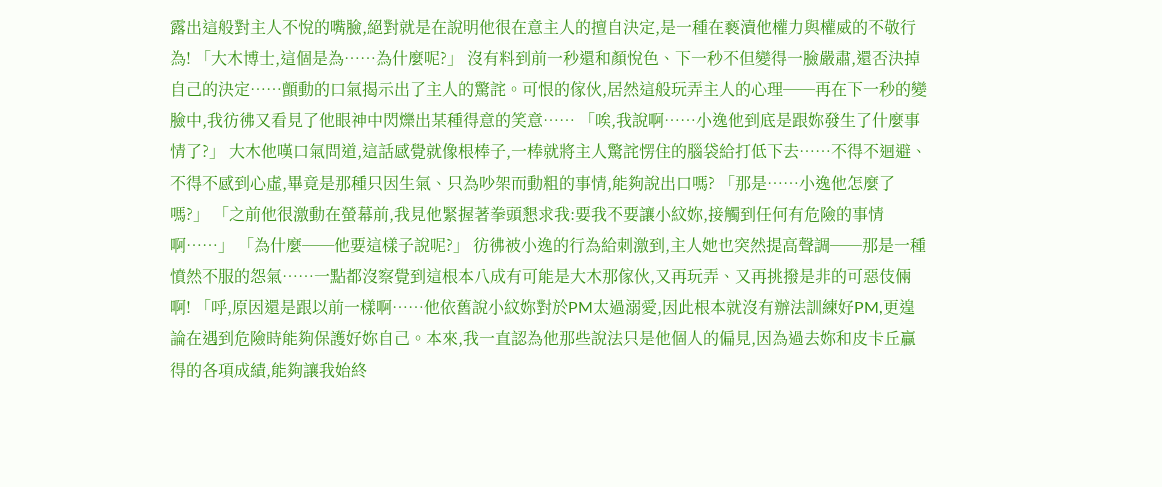露出這般對主人不悅的嘴臉,絕對就是在說明他很在意主人的擅自決定,是一種在褻瀆他權力與權威的不敬行為! 「大木博士,這個是為……為什麼呢?」 沒有料到前一秒還和顏悅色、下一秒不但變得一臉嚴肅,還否決掉自己的決定……顫動的口氣揭示出了主人的驚詫。可恨的傢伙,居然這般玩弄主人的心理──再在下一秒的變臉中,我彷彿又看見了他眼神中閃爍出某種得意的笑意…… 「唉,我說啊……小逸他到底是跟妳發生了什麼事情了?」 大木他嘆口氣問道,這話感覺就像根棒子,一棒就將主人驚詫愣住的腦袋給打低下去……不得不迴避、不得不感到心虛,畢竟是那種只因生氣、只為吵架而動粗的事情,能夠說出口嗎? 「那是……小逸他怎麼了嗎?」 「之前他很激動在螢幕前,我見他緊握著拳頭懇求我:要我不要讓小紋妳,接觸到任何有危險的事情啊……」 「為什麼──他要這樣子說呢?」 彷彿被小逸的行為給刺激到,主人她也突然提高聲調──那是一種憤然不服的怨氣……一點都沒察覺到這根本八成有可能是大木那傢伙,又再玩弄、又再挑撥是非的可惡伎倆啊! 「呼,原因還是跟以前一樣啊……他依舊說小紋妳對於PM太過溺愛,因此根本就沒有辦法訓練好PM,更遑論在遇到危險時能夠保護好妳自己。本來,我一直認為他那些說法只是他個人的偏見,因為過去妳和皮卡丘贏得的各項成績,能夠讓我始終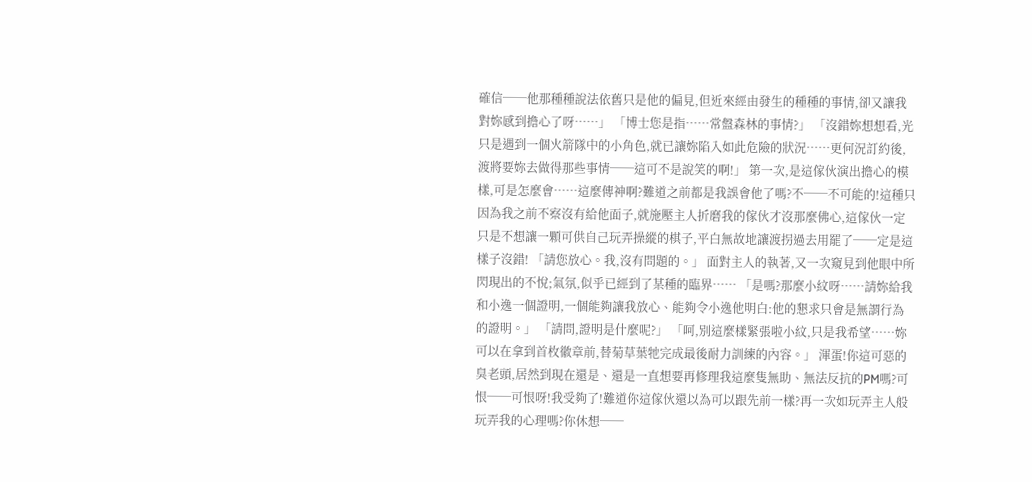確信──他那種種說法依舊只是他的偏見,但近來經由發生的種種的事情,卻又讓我對妳感到擔心了呀……」 「博士您是指……常盤森林的事情?」 「沒錯妳想想看,光只是遇到一個火箭隊中的小角色,就已讓妳陷入如此危險的狀況……更何況訂約後,渡將要妳去做得那些事情──這可不是說笑的啊!」 第一次,是這傢伙演出擔心的模樣,可是怎麼會……這麼傳神啊?難道之前都是我誤會他了嗎?不──不可能的!這種只因為我之前不察沒有給他面子,就施壓主人折磨我的傢伙才沒那麼佛心,這傢伙一定只是不想讓一顆可供自己玩弄操縱的棋子,平白無故地讓渡拐過去用罷了──定是這樣子沒錯! 「請您放心。我,沒有問題的。」 面對主人的執著,又一次窺見到他眼中所閃現出的不悅;氣氛,似乎已經到了某種的臨界…… 「是嗎?那麼小紋呀……請妳給我和小逸一個證明,一個能夠讓我放心、能夠令小逸他明白:他的懇求只會是無謂行為的證明。」 「請問,證明是什麼呢?」 「呵,別這麼樣緊張啦小紋,只是我希望……妳可以在拿到首枚徽章前,替菊草葉牠完成最後耐力訓練的內容。」 渾蛋!你這可惡的臭老頭,居然到現在還是、還是一直想要再修理我這麼隻無助、無法反抗的PM嗎?可恨──可恨呀!我受夠了!難道你這傢伙還以為可以跟先前一樣?再一次如玩弄主人般玩弄我的心理嗎?你休想──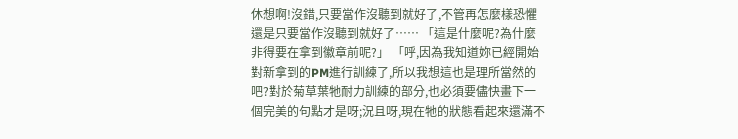休想啊!沒錯,只要當作沒聽到就好了,不管再怎麼樣恐懼還是只要當作沒聽到就好了…… 「這是什麼呢?為什麼非得要在拿到徽章前呢?」 「呼,因為我知道妳已經開始對新拿到的PM進行訓練了,所以我想這也是理所當然的吧?對於菊草葉牠耐力訓練的部分,也必須要儘快畫下一個完美的句點才是呀;況且呀,現在牠的狀態看起來還滿不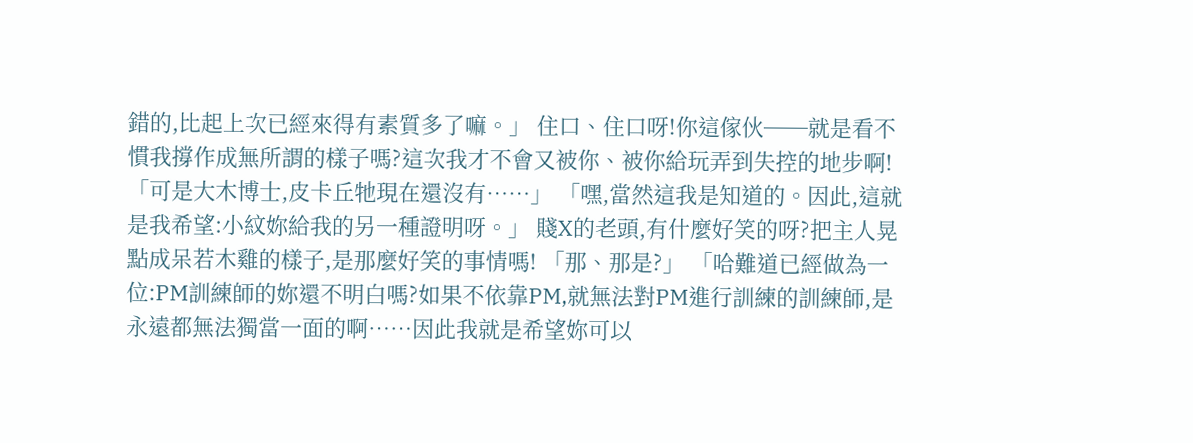錯的,比起上次已經來得有素質多了嘛。」 住口、住口呀!你這傢伙──就是看不慣我撐作成無所謂的樣子嗎?這次我才不會又被你、被你給玩弄到失控的地步啊! 「可是大木博士,皮卡丘牠現在還沒有……」 「嘿,當然這我是知道的。因此,這就是我希望:小紋妳給我的另一種證明呀。」 賤X的老頭,有什麼好笑的呀?把主人晃點成呆若木雞的樣子,是那麼好笑的事情嗎! 「那、那是?」 「哈難道已經做為一位:PM訓練師的妳還不明白嗎?如果不依靠PM,就無法對PM進行訓練的訓練師,是永遠都無法獨當一面的啊……因此我就是希望妳可以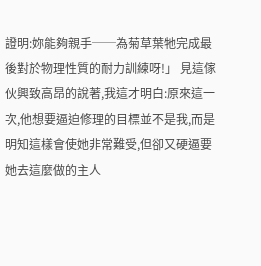證明:妳能夠親手──為菊草葉牠完成最後對於物理性質的耐力訓練呀!」 見這傢伙興致高昂的說著,我這才明白:原來這一次,他想要逼迫修理的目標並不是我,而是明知這樣會使她非常難受,但卻又硬逼要她去這麼做的主人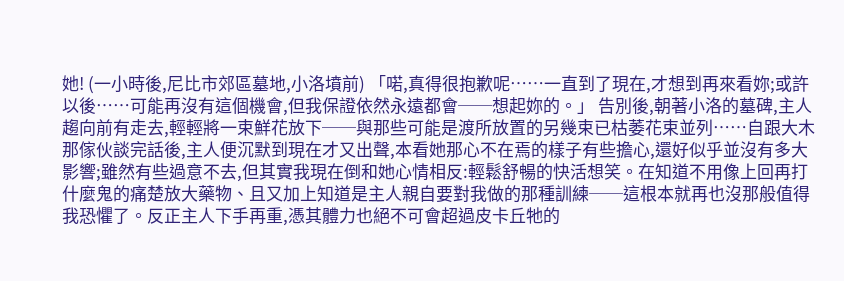她! (一小時後,尼比市郊區墓地,小洛墳前) 「喏,真得很抱歉呢……一直到了現在,才想到再來看妳;或許以後……可能再沒有這個機會,但我保證依然永遠都會──想起妳的。」 告別後,朝著小洛的墓碑,主人趨向前有走去,輕輕將一束鮮花放下──與那些可能是渡所放置的另幾束已枯萎花束並列……自跟大木那傢伙談完話後,主人便沉默到現在才又出聲,本看她那心不在焉的樣子有些擔心,還好似乎並沒有多大影響;雖然有些過意不去,但其實我現在倒和她心情相反:輕鬆舒暢的快活想笑。在知道不用像上回再打什麼鬼的痛楚放大藥物、且又加上知道是主人親自要對我做的那種訓練──這根本就再也沒那般值得我恐懼了。反正主人下手再重,憑其體力也絕不可會超過皮卡丘牠的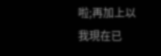啦;再加上以我現在已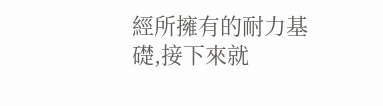經所擁有的耐力基礎,接下來就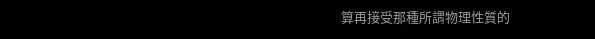算再接受那種所謂物理性質的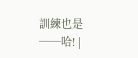訓練也是──哈! |